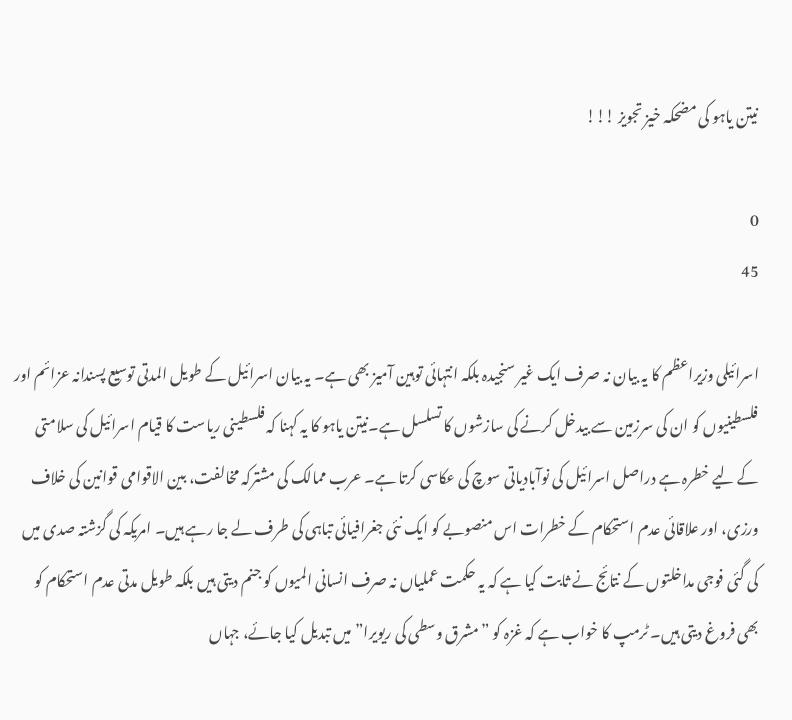نیتن یاہو کی مضحکہ خیز تجویز !!!

0
45

اسرائیلی وزیراعظم کا یہ بیان نہ صرف ایک غیر سنجیدہ بلکہ انتہائی توہین آمیز بھی ہے۔ یہ بیان اسرائیل کے طویل المدتی توسیع پسندانہ عزائم اور فلسطینیوں کو ان کی سرزمین سے بیدخل کرنے کی سازشوں کا تسلسل ہے۔نیتن یاہو کا یہ کہنا کہ فلسطینی ریاست کا قیام اسرائیل کی سلامتی کے لیے خطرہ ہے دراصل اسرائیل کی نوآبادیاتی سوچ کی عکاسی کرتا ہے۔ عرب ممالک کی مشترکہ مخالفت، بین الاقوامی قوانین کی خلاف ورزی، اور علاقائی عدم استحکام کے خطرات اس منصوبے کو ایک نئی جغرافیائی تباہی کی طرف لے جا رہے ہیں۔ امریکہ کی گزشتہ صدی میں کی گئی فوجی مداخلتوں کے نتائج نے ثابت کیا ہے کہ یہ حکمت عملیاں نہ صرف انسانی المیوں کو جنم دیتی ہیں بلکہ طویل مدتی عدم استحکام کو بھی فروغ دیتی ہیں۔ ٹرمپ کا خواب ہے کہ غزہ کو ”مشرق وسطی کی ریویرا” میں تبدیل کیا جائے، جہاں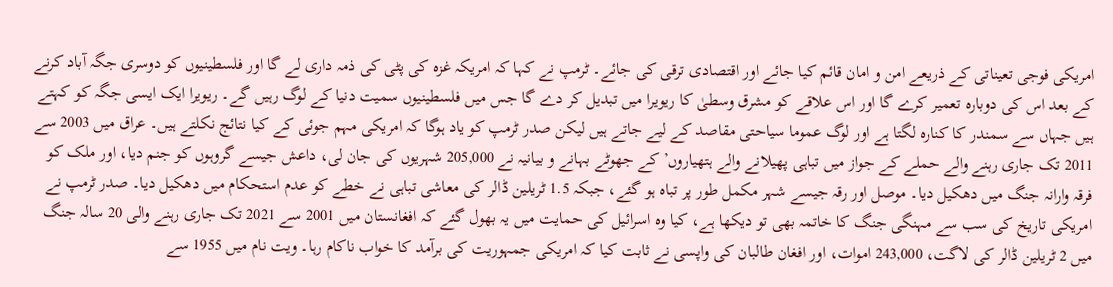امریکی فوجی تعیناتی کے ذریعے امن و امان قائم کیا جائے اور اقتصادی ترقی کی جائے۔ ٹرمپ نے کہا کہ امریکہ غزہ کی پٹی کی ذمہ داری لے گا اور فلسطینیوں کو دوسری جگہ آباد کرنے کے بعد اس کی دوبارہ تعمیر کرے گا اور اس علاقے کو مشرق وسطیٰ کا ریویرا میں تبدیل کر دے گا جس میں فلسطینیوں سمیت دنیا کے لوگ رہیں گے۔ ریویرا ایک ایسی جگہ کو کہتے ہیں جہاں سے سمندر کا کنارہ لگتا ہے اور لوگ عموما سیاحتی مقاصد کے لیے جاتے ہیں لیکن صدر ٹرمپ کو یاد ہوگا کہ امریکی مہم جوئی کے کیا نتائج نکلتے ہیں۔ عراق میں 2003 سے 2011 تک جاری رہنے والے حملے کے جواز میں تباہی پھیلانے والے ہتھیاروں’ کے جھوٹے بہانے و بیانیہ نے 205,000 شہریوں کی جان لی، داعش جیسے گروہوں کو جنم دیا، اور ملک کو فرقہ وارانہ جنگ میں دھکیل دیا۔ موصل اور رقہ جیسے شہر مکمل طور پر تباہ ہو گئے، جبکہ 1.5 ٹریلین ڈالر کی معاشی تباہی نے خطے کو عدم استحکام میں دھکیل دیا۔ صدر ٹرمپ نے امریکی تاریخ کی سب سے مہنگی جنگ کا خاتمہ بھی تو دیکھا ہے، کیا وہ اسرائیل کی حمایت میں یہ بھول گئے کہ افغانستان میں 2001 سے 2021 تک جاری رہنے والی 20 سالہ جنگ میں 2 ٹریلین ڈالر کی لاگت، 243,000 اموات، اور افغان طالبان کی واپسی نے ثابت کیا کہ امریکی جمہوریت کی برآمد کا خواب ناکام رہا۔ ویت نام میں 1955 سے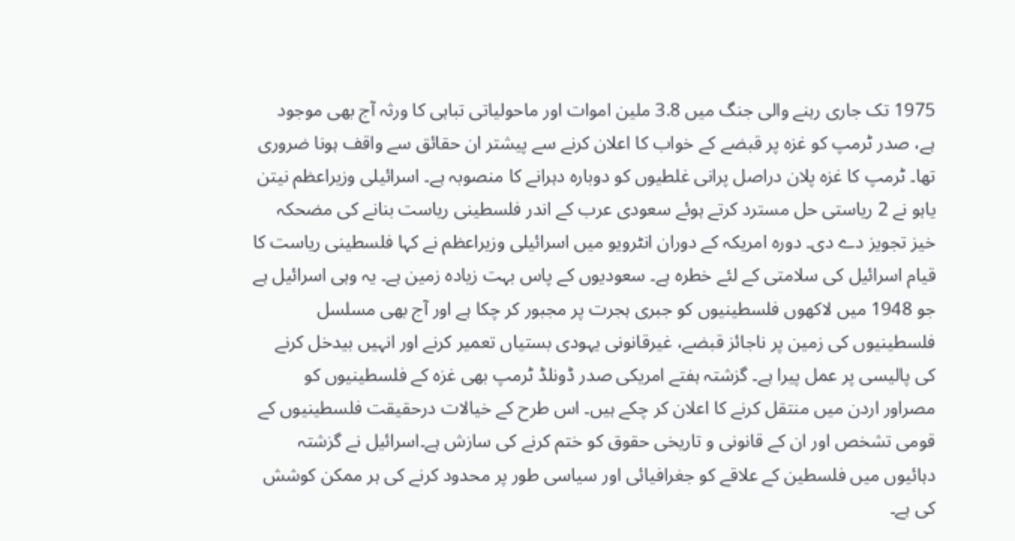1975 تک جاری رہنے والی جنگ میں 3.8 ملین اموات اور ماحولیاتی تباہی کا ورثہ آج بھی موجود ہے، صدر ٹرمپ کو غزہ پر قبضے کے خواب کا اعلان کرنے سے پیشتر ان حقائق سے واقف ہونا ضروری تھا۔ ٹرمپ کا غزہ پلان دراصل پرانی غلطیوں کو دوبارہ دہرانے کا منصوبہ ہے۔ اسرائیلی وزیراعظم نیتن یاہو نے 2 ریاستی حل مسترد کرتے ہوئے سعودی عرب کے اندر فلسطینی ریاست بنانے کی مضحکہ خیز تجویز دے دی۔ دورہ امریکہ کے دوران انٹرویو میں اسرائیلی وزیراعظم نے کہا فلسطینی ریاست کا قیام اسرائیل کی سلامتی کے لئے خطرہ ہے۔ سعودیوں کے پاس بہت زیادہ زمین ہے۔ یہ وہی اسرائیل ہے جو 1948 میں لاکھوں فلسطینیوں کو جبری ہجرت پر مجبور کر چکا ہے اور آج بھی مسلسل فلسطینیوں کی زمین پر ناجائز قبضے، غیرقانونی یہودی بستیاں تعمیر کرنے اور انہیں بیدخل کرنے کی پالیسی پر عمل پیرا ہے۔ گزشتہ ہفتے امریکی صدر ڈونلڈ ٹرمپ بھی غزہ کے فلسطینیوں کو مصراور اردن میں منتقل کرنے کا اعلان کر چکے ہیں۔ اس طرح کے خیالات درحقیقت فلسطینیوں کے قومی تشخص اور ان کے قانونی و تاریخی حقوق کو ختم کرنے کی سازش ہے۔اسرائیل نے گزشتہ دہائیوں میں فلسطین کے علاقے کو جغرافیائی اور سیاسی طور پر محدود کرنے کی ہر ممکن کوشش کی ہے۔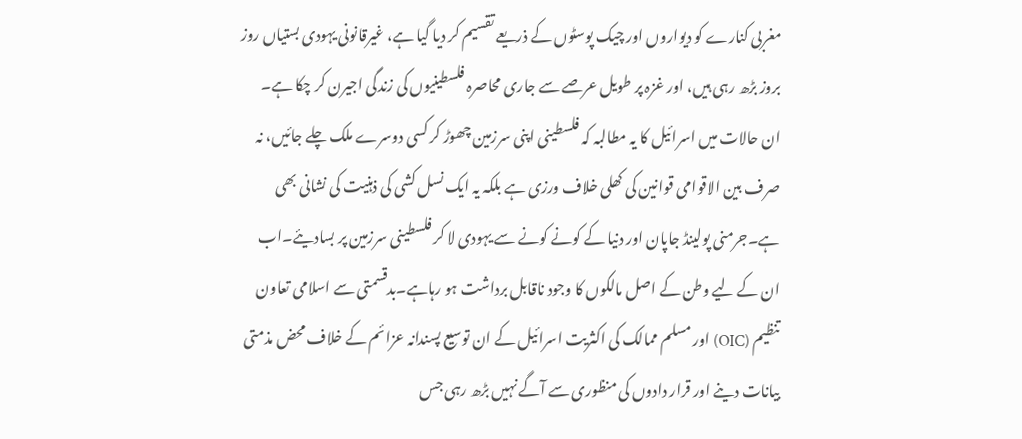مغربی کنارے کو دیواروں اور چیک پوسٹوں کے ذریعے تقسیم کر دیا گیا ہے، غیرقانونی یہودی بستیاں روز بروز بڑھ رہی ہیں، اور غزہ پر طویل عرصے سے جاری محاصرہ فلسطینیوں کی زندگی اجیرن کر چکا ہے۔ ان حالات میں اسرائیل کا یہ مطالبہ کہ فلسطینی اپنی سرزمین چھوڑ کر کسی دوسرے ملک چلے جائیں، نہ صرف بین الاقوامی قوانین کی کھلی خلاف ورزی ہے بلکہ یہ ایک نسل کشی کی ذہنیت کی نشانی بھی ہے۔جرمنی پولینڈ جاپان اور دنیا کے کونے کونے سے یہودی لا کر فلسطینی سرزمین پر بسادیئے۔اب ان کے لیے وطن کے اصل مالکوں کا وجود ناقابل برداشت ہو رہاہے۔بدقسمتی سے اسلامی تعاون تنظیم (OIC) اور مسلم ممالک کی اکثریت اسرائیل کے ان توسیع پسندانہ عزائم کے خلاف محض مذمتی بیانات دینے اور قرار دادوں کی منظوری سے آگے نہیں بڑھ رہی جس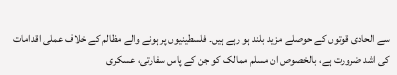سے الحادی قوتوں کے حوصلے مزید بلند ہو رہے ہیں۔ فلسطینیوں پر ہونے والے مظالم کے خلاف عملی اقدامات کی اشد ضرورت ہے، بالخصوص ان مسلم ممالک کو جن کے پاس سفارتی، عسکری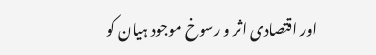اور اقتصادی اثر و رسوخ موجود ہیان کو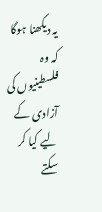یہ دیکھنا ہوگا کہ وہ فلسطینیوں کی آزادی کے لیے کیا کر سکتے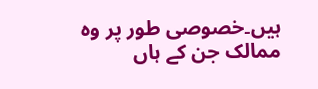ہیں۔خصوصی طور پر وہ ممالک جن کے ہاں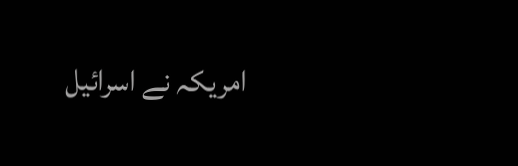امریکہ نے اسرائیل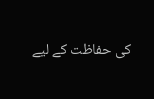کی حفاظت کے لیے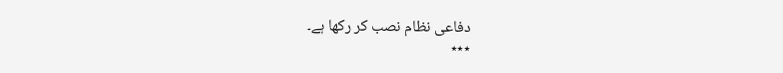دفاعی نظام نصب کر رکھا ہے۔
٭٭٭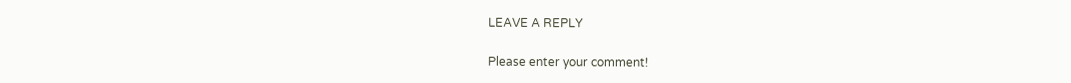LEAVE A REPLY

Please enter your comment!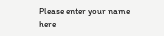Please enter your name here